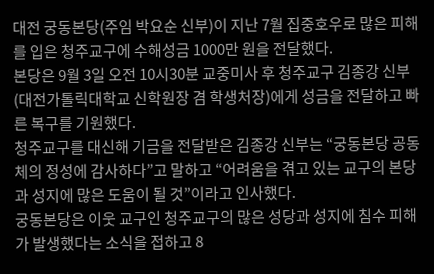대전 궁동본당(주임 박요순 신부)이 지난 7월 집중호우로 많은 피해를 입은 청주교구에 수해성금 1000만 원을 전달했다.
본당은 9월 3일 오전 10시30분 교중미사 후 청주교구 김종강 신부(대전가톨릭대학교 신학원장 겸 학생처장)에게 성금을 전달하고 빠른 복구를 기원했다.
청주교구를 대신해 기금을 전달받은 김종강 신부는 “궁동본당 공동체의 정성에 감사하다”고 말하고 “어려움을 겪고 있는 교구의 본당과 성지에 많은 도움이 될 것”이라고 인사했다.
궁동본당은 이웃 교구인 청주교구의 많은 성당과 성지에 침수 피해가 발생했다는 소식을 접하고 8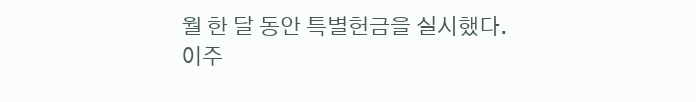월 한 달 동안 특별헌금을 실시했다.
이주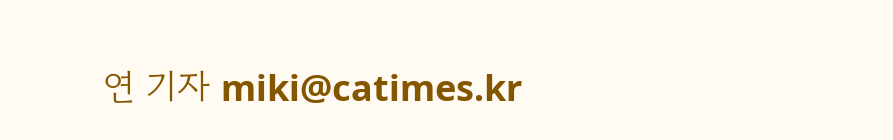연 기자 miki@catimes.kr